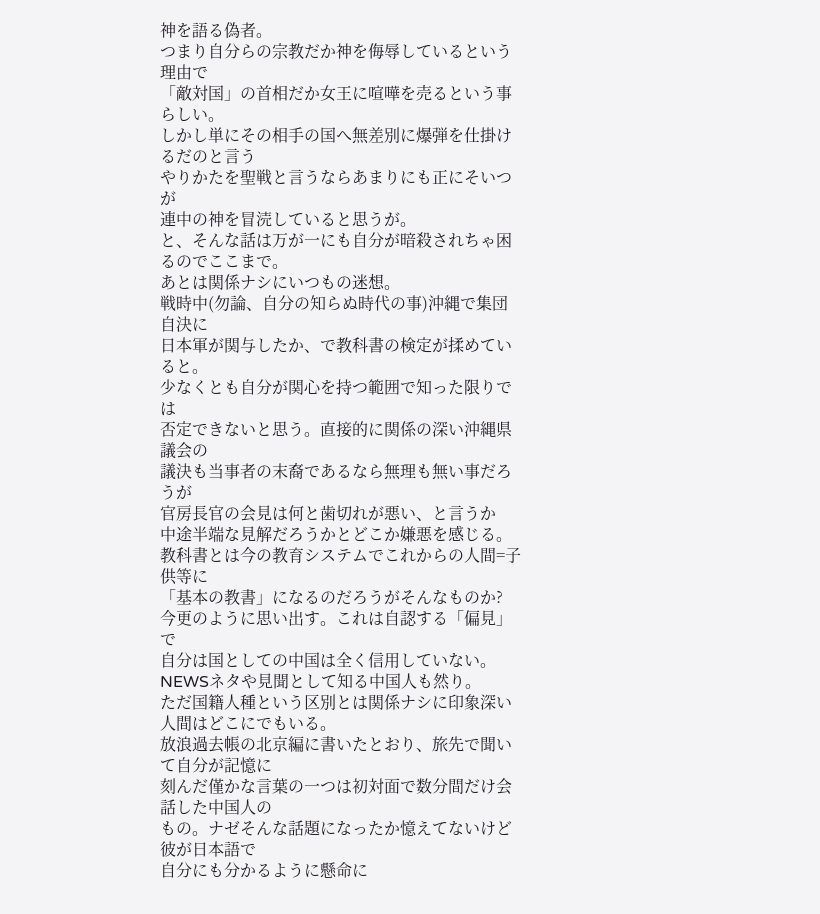神を語る偽者。
つまり自分らの宗教だか神を侮辱しているという理由で
「敵対国」の首相だか女王に喧嘩を売るという事らしい。
しかし単にその相手の国へ無差別に爆弾を仕掛けるだのと言う
やりかたを聖戦と言うならあまりにも正にそいつが
連中の神を冒涜していると思うが。
と、そんな話は万が一にも自分が暗殺されちゃ困るのでここまで。
あとは関係ナシにいつもの迷想。
戦時中(勿論、自分の知らぬ時代の事)沖縄で集団自決に
日本軍が関与したか、で教科書の検定が揉めていると。
少なくとも自分が関心を持つ範囲で知った限りでは
否定できないと思う。直接的に関係の深い沖縄県議会の
議決も当事者の末裔であるなら無理も無い事だろうが
官房長官の会見は何と歯切れが悪い、と言うか
中途半端な見解だろうかとどこか嫌悪を感じる。
教科書とは今の教育システムでこれからの人間=子供等に
「基本の教書」になるのだろうがそんなものか?
今更のように思い出す。これは自認する「偏見」で
自分は国としての中国は全く信用していない。
NEWSネタや見聞として知る中国人も然り。
ただ国籍人種という区別とは関係ナシに印象深い人間はどこにでもいる。
放浪過去帳の北京編に書いたとおり、旅先で聞いて自分が記憶に
刻んだ僅かな言葉の一つは初対面で数分間だけ会話した中国人の
もの。ナゼそんな話題になったか憶えてないけど彼が日本語で
自分にも分かるように懸命に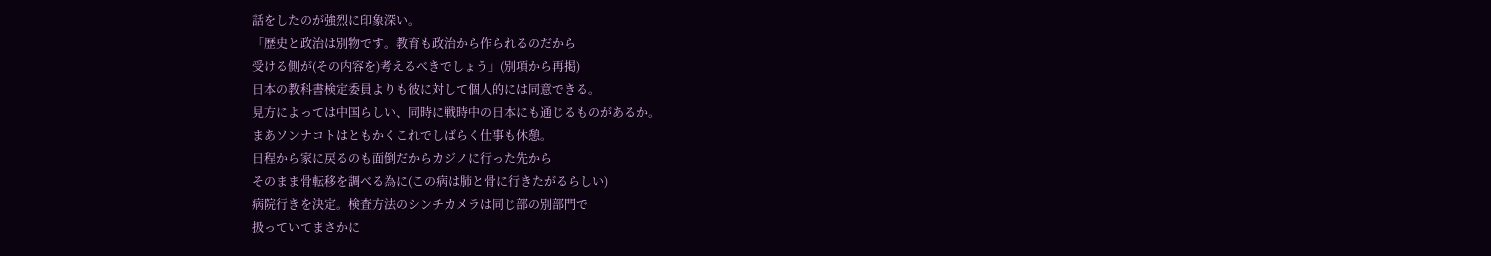話をしたのが強烈に印象深い。
「歴史と政治は別物です。教育も政治から作られるのだから
受ける側が(その内容を)考えるべきでしょう」(別項から再掲)
日本の教科書検定委員よりも彼に対して個人的には同意できる。
見方によっては中国らしい、同時に戦時中の日本にも通じるものがあるか。
まあソンナコトはともかくこれでしばらく仕事も休憩。
日程から家に戻るのも面倒だからカジノに行った先から
そのまま骨転移を調べる為に(この病は肺と骨に行きたがるらしい)
病院行きを決定。検査方法のシンチカメラは同じ部の別部門で
扱っていてまさかに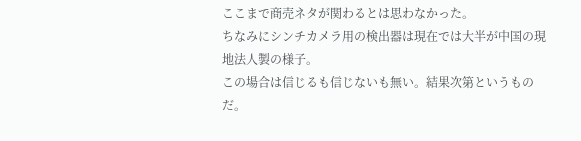ここまで商売ネタが関わるとは思わなかった。
ちなみにシンチカメラ用の検出器は現在では大半が中国の現地法人製の様子。
この場合は信じるも信じないも無い。結果次第というものだ。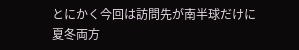とにかく今回は訪問先が南半球だけに夏冬両方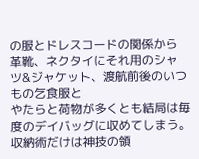の服とドレスコードの関係から
革靴、ネクタイにそれ用のシャツ&ジャケット、渡航前後のいつもの乞食服と
やたらと荷物が多くとも結局は毎度のデイバッグに収めてしまう。
収納術だけは神技の領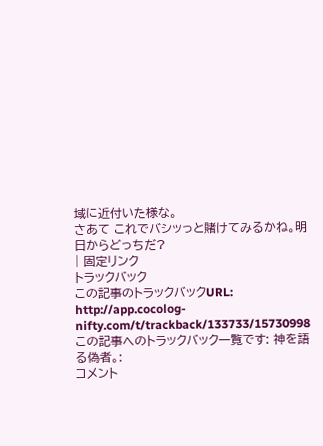域に近付いた様な。
さあて これでバシッっと賭けてみるかね。明日からどっちだ?
| 固定リンク
トラックバック
この記事のトラックバックURL:
http://app.cocolog-nifty.com/t/trackback/133733/15730998
この記事へのトラックバック一覧です: 神を語る偽者。:
コメント